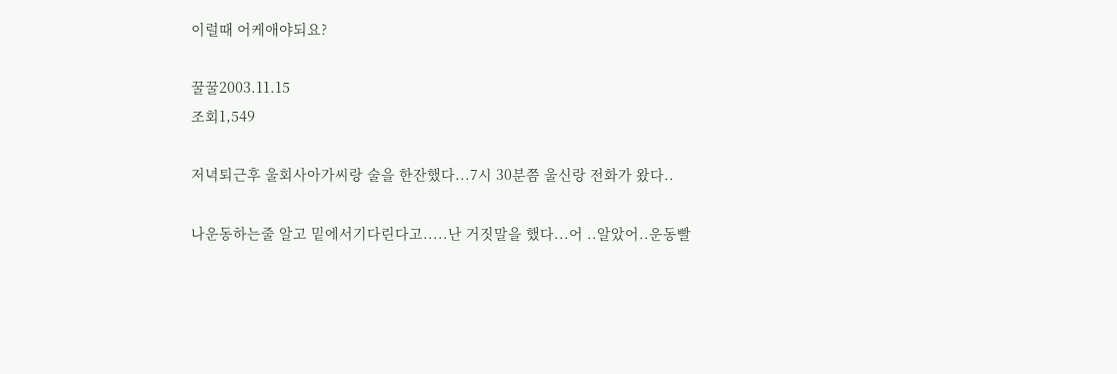이럴때 어케애야되요?

꿀꿀2003.11.15
조회1,549

저녁퇴근후 울회사아가씨랑 술을 한잔했다...7시 30분쯤 울신랑 전화가 왔다..

나운동하는줄 알고 밑에서기다린다고.....난 거짓말을 했다...어 ..알았어..운동빨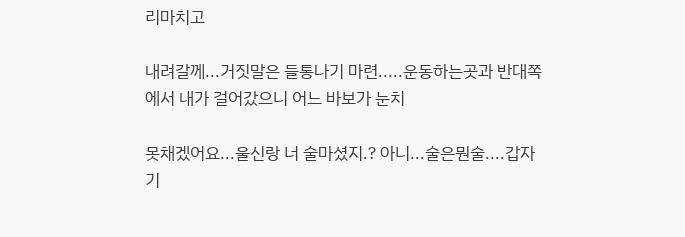리마치고

내려갈께...거짓말은 들통나기 마련.....운동하는곳과 반대쪽에서 내가 걸어갔으니 어느 바보가 눈치

못채겠어요...울신랑 너 술마셨지.? 아니...술은뭔술....갑자기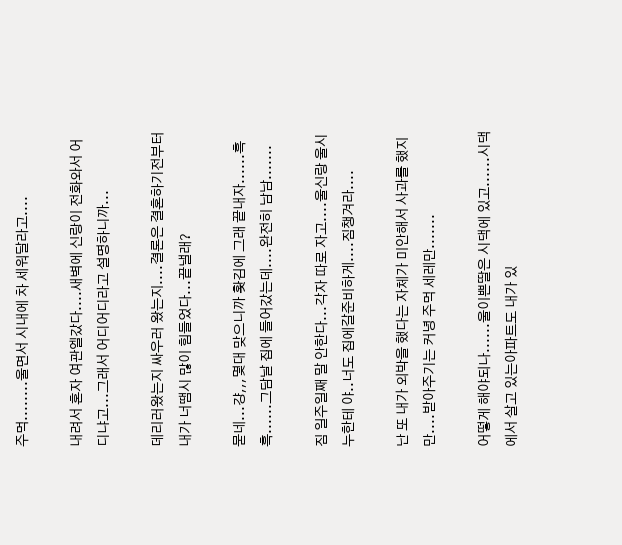주먹........울면서 시내에 차 세워달라고....

내려서 혼자 여관엘갔다....새벽에 신랑이 전화와서 어디냐고...그래서 어디어디라고 설명하니까...

데리러왔는지 싸우러 왔는지....결론은 결혼하기전부터 내가 너땜시 많이 힘들었다...끝낼래?

묻네...걍,,,몇대 맞으니까 홧김에 그래 끝내자......흑흑......그담날 집에 들어갔는데....완전히 남남.......

짐 일주일째 말 안한다...각자 따로 자고....울신랑 울시누한테 야..너도 집에갈준비하게....짐챙겨라....

난 또 내가 외박을 했다는 자체가 미안해서 사과를 했지만....받아주기는 커녕 주먹 세레만.......

어떻게 해야되나......울이쁜딸은 시댁에 있고......시댁에서 살고 있는아파트도 내가 있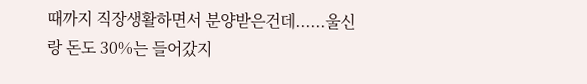때까지 직장생활하면서 분양받은건데......울신랑 돈도 30%는 들어갔지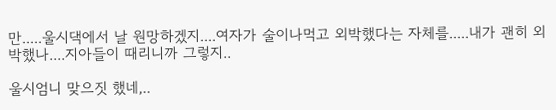만.....울시댁에서 날 원망하겠지....여자가 술이나먹고 외박했다는 자체를.....내가 괜히 외박했나....지아들이 때리니까 그렇지..

울시엄니 맞으짓 했네,..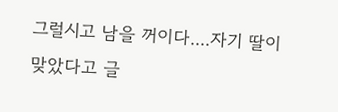그럴시고 남을 꺼이다....자기 딸이 맞았다고 글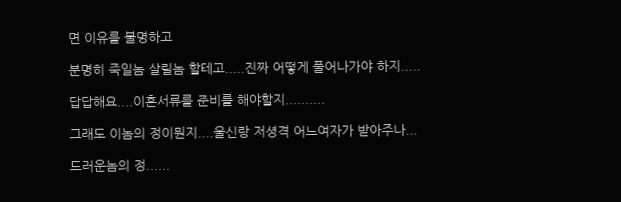면 이유를 불명하고

분명히 죽일놈 살릴놈 할테고.....진짜 어떻게 풀어나가야 하지.....

답답해요....이혼서류를 준비를 해야할지..........

그래도 이놈의 정이뭔지....울신랑 저셩격 어느여자가 받아주나...

드러운놈의 정......